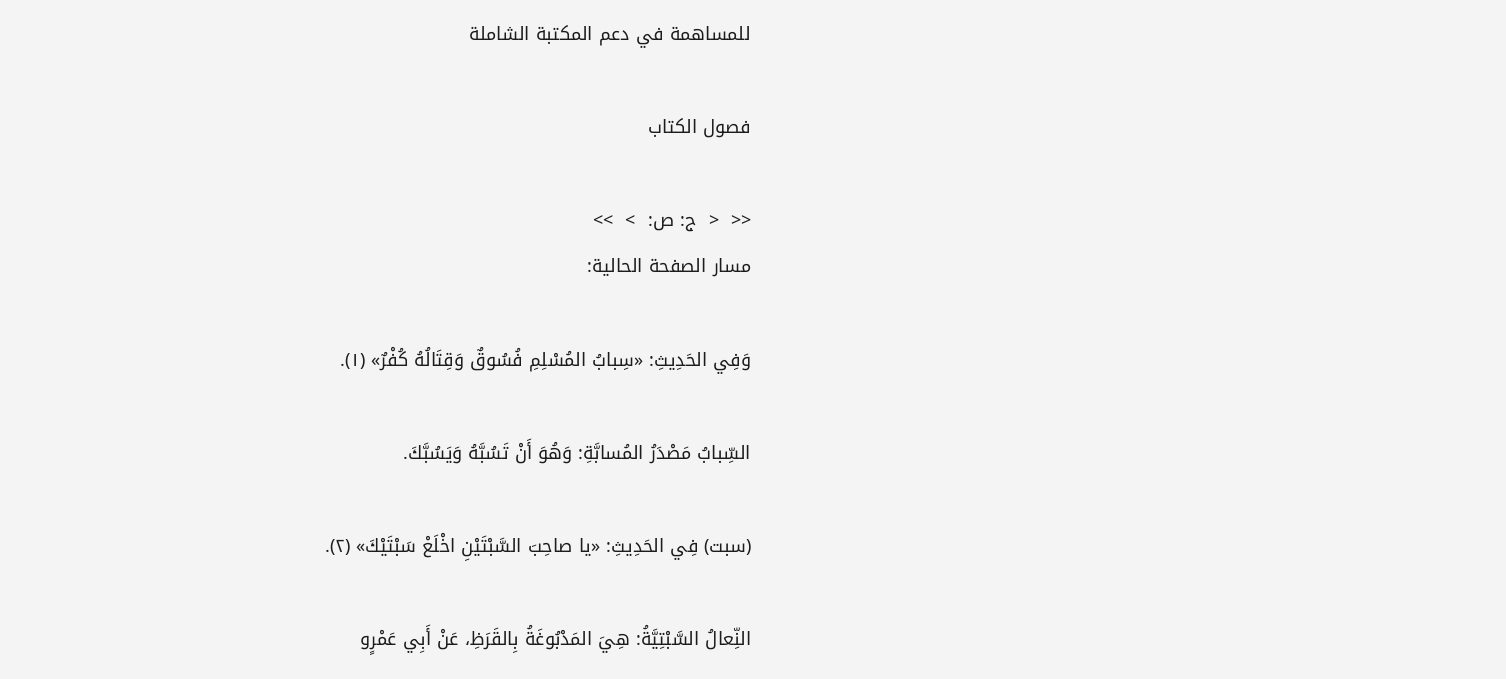للمساهمة في دعم المكتبة الشاملة

فصول الكتاب

<<  <  ج: ص:  >  >>
مسار الصفحة الحالية:

وَفِي الحَدِيثِ: «سِبابُ المُسْلِمِ فُسُوقٌ وَقِتَالُهُ كُفْرٌ» (١).

السِّبابُ مَصْدَرُ المُسابَّةِ: وَهُوَ أَنْ تَسُبَّهُ وَيَسُبَّكَ.

(سبت) فِي الحَدِيثِ: «يا صاحِبَ السَّبْتَيْنِ اخْلَعْ سَبْتَيْكَ» (٢).

النِّعالُ السَّبْتِيَّةُ: هِيَ المَدْبُوغَةُ بِالقَرَظِ، عَنْ أَبِي عَمْرٍو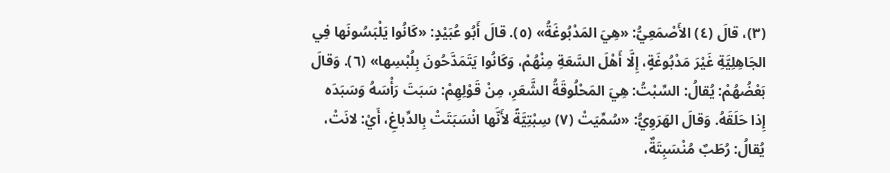(٣)، قالَ (٤) الأَصْمَعِيُّ: «هِيَ المَدْبُوغَةُ» (٥). قالَ أَبُو عُبَيْدٍ: «كَانُوا يَلْبَسُونَها فِي الجَاهِلِيَّةِ غَيْرَ مَدْبُوغَةٍ، إِلَّا أَهْلَ السَّعَةِ مِنْهُمْ، وَكَانُوا يَتَمَدَّحُونَ بِلُبْسِها» (٦). وَقالَ بَعْضُهُمْ: يُقالُ: السِّبْتُ: هِيَ المَحْلُوقَةُ الشَّعَرِ، مِنْ قَوْلِهِمْ: سَبَتَ رَأْسَهُ وَسَبَدَه إِذا حَلَقَهُ. وَقالَ الهَرَوِيُّ: «سُمِّيَتْ (٧) سِبْتِيَّةً لأَنَّها انْسَبَتَتْ بِالدِّباغِ، أَيْ: لانَتْ، يُقالُ: رُطَبٌ مُنْسَبِتَةٌ،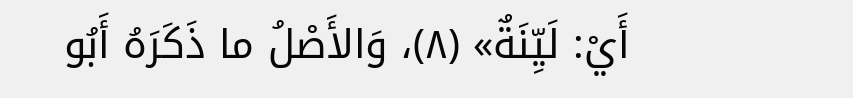أَيْ: لَيِّنَةٌ» (٨)، وَالأَصْلُ ما ذَكَرَهُ أَبُو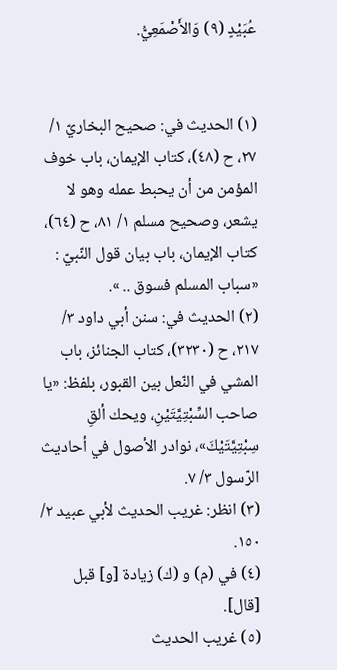عُبَيْدٍ (٩) وَالأَصْمَعِيُّ.


(١) الحديث في: صحيح البخاريّ ١/ ٢٧، ح (٤٨)، كتاب الإيمان، باب خوف المؤمن من أن يحبط عمله وهو لا يشعر، وصحيح مسلم ١/ ٨١، ح (٦٤)، كتاب الإيمان، باب بيان قول النّبيّ : «سباب المسلم فسوق .. ».
(٢) الحديث في: سنن أبي داود ٣/ ٢١٧، ح (٣٢٣٠)، كتاب الجنائز، باب المشي في النّعل بين القبور، بلفظ: «يا صاحب السِّبْتِيَّتَيْنِ، ويحك ألقِ سِبْتِيَّتَيْكَ»، نوادر الأصول في أحاديث الرّسول ٣/ ٧.
(٣) انظر: غريب الحديث لأبي عبيد ٢/ ١٥٠.
(٤) في (م) و (ك) زيادة [و] قبل [قال].
(٥) غريب الحديث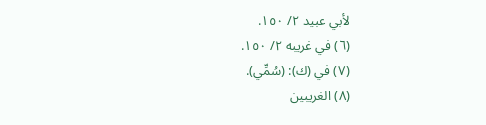لأبي عبيد ٢/ ١٥٠.
(٦) في غريبه ٢/ ١٥٠.
(٧) في (ك): (سُمِّي).
(٨) الغريبين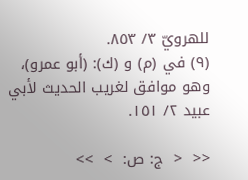للهرويّ ٣/ ٨٥٣.
(٩) في (م) و (ك): (أبو عمرو)، وهو موافق لغريب الحديث لأبي عبيد ٢/ ١٥١.

<<  <  ج: ص:  >  >>